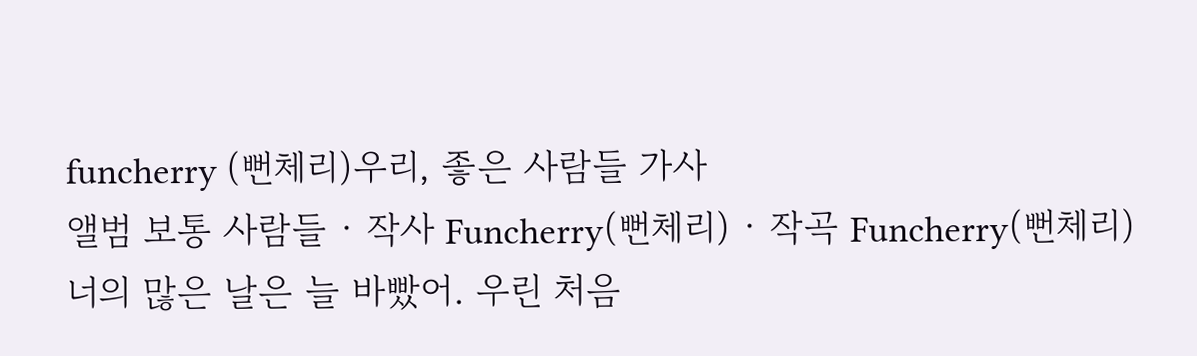funcherry (뻔체리)우리, 좋은 사람들 가사
앨범 보통 사람들 · 작사 Funcherry(뻔체리) · 작곡 Funcherry(뻔체리)
너의 많은 날은 늘 바빴어. 우린 처음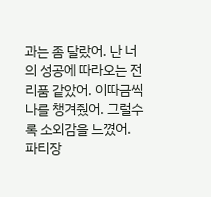과는 좀 달랐어. 난 너의 성공에 따라오는 전리품 같았어. 이따금씩 나를 챙겨줬어. 그럴수록 소외감을 느꼈어. 파티장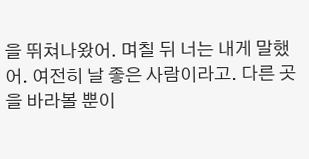을 뛰쳐나왔어. 며칠 뒤 너는 내게 말했어. 여전히 날 좋은 사람이라고. 다른 곳을 바라볼 뿐이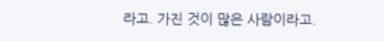라고. 가진 것이 많은 사람이라고.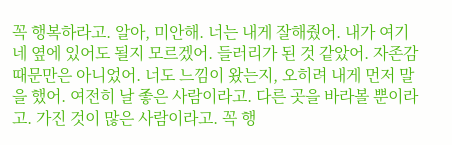꼭 행복하라고. 알아, 미안해. 너는 내게 잘해줬어. 내가 여기 네 옆에 있어도 될지 모르겠어. 들러리가 된 것 같았어. 자존감 때문만은 아니었어. 너도 느낌이 왔는지, 오히려 내게 먼저 말을 했어. 여전히 날 좋은 사람이라고. 다른 곳을 바라볼 뿐이라고. 가진 것이 많은 사람이라고. 꼭 행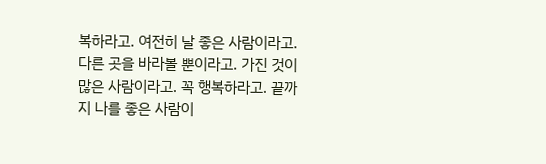복하라고. 여전히 날 좋은 사람이라고. 다른 곳을 바라볼 뿐이라고. 가진 것이 많은 사람이라고. 꼭 행복하라고. 끝까지 나를 좋은 사람이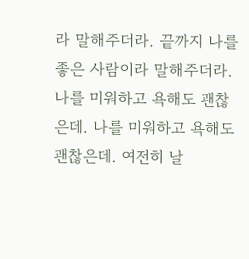라 말해주더라. 끝까지 나를 좋은 사람이라 말해주더라. 나를 미워하고 욕해도 괜찮은데. 나를 미워하고 욕해도 괜찮은데. 여전히 날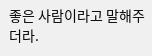좋은 사람이라고 말해주더라.